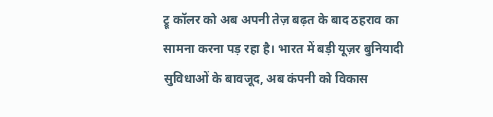ट्रू कॉलर को अब अपनी तेज़ बढ़त के बाद ठहराव का सामना करना पड़ रहा है। भारत में बड़ी यूज़र बुनियादी सुविधाओं के बावजूद, अब कंपनी को विकास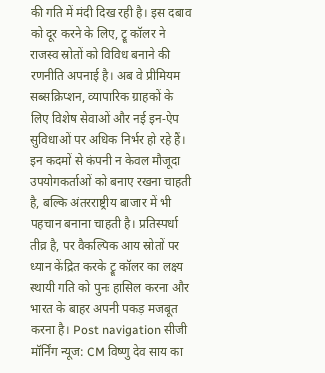की गति में मंदी दिख रही है। इस दबाव को दूर करने के लिए, ट्रू कॉलर ने राजस्व स्रोतों को विविध बनाने की रणनीति अपनाई है। अब वे प्रीमियम सब्सक्रिप्शन, व्यापारिक ग्राहकों के लिए विशेष सेवाओं और नई इन‑ऐप सुविधाओं पर अधिक निर्भर हो रहे हैं। इन कदमों से कंपनी न केवल मौजूदा उपयोगकर्ताओं को बनाए रखना चाहती है, बल्कि अंतरराष्ट्रीय बाजार में भी पहचान बनाना चाहती है। प्रतिस्पर्धा तीव्र है, पर वैकल्पिक आय स्रोतों पर ध्यान केंद्रित करके ट्रू कॉलर का लक्ष्य स्थायी गति को पुनः हासिल करना और भारत के बाहर अपनी पकड़ मजबूत करना है। Post navigation सीजी मॉर्निंग न्यूज: CM विष्णु देव साय का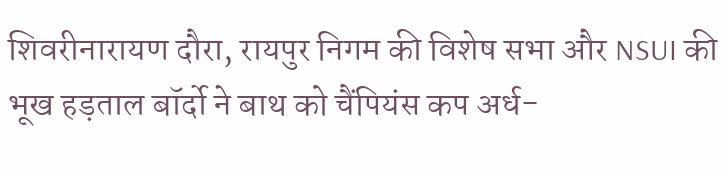शिवरीनारायण दौरा, रायपुर निगम की विशेष सभा और NSUI की भूख हड़ताल बॉर्दो ने बाथ को चैंपियंस कप अर्ध-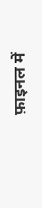फ़ाइनल में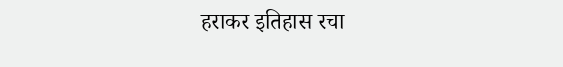हराकर इतिहास रचा